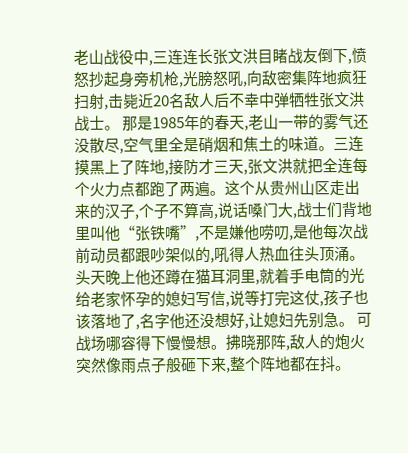老山战役中,三连连长张文洪目睹战友倒下,愤怒抄起身旁机枪,光膀怒吼,向敌密集阵地疯狂扫射,击毙近20名敌人后不幸中弹牺牲张文洪战士。 那是1985年的春天,老山一带的雾气还没散尽,空气里全是硝烟和焦土的味道。三连摸黑上了阵地,接防才三天,张文洪就把全连每个火力点都跑了两遍。这个从贵州山区走出来的汉子,个子不算高,说话嗓门大,战士们背地里叫他“张铁嘴”,不是嫌他唠叨,是他每次战前动员都跟吵架似的,吼得人热血往头顶涌。头天晚上他还蹲在猫耳洞里,就着手电筒的光给老家怀孕的媳妇写信,说等打完这仗,孩子也该落地了,名字他还没想好,让媳妇先别急。 可战场哪容得下慢慢想。拂晓那阵,敌人的炮火突然像雨点子般砸下来,整个阵地都在抖。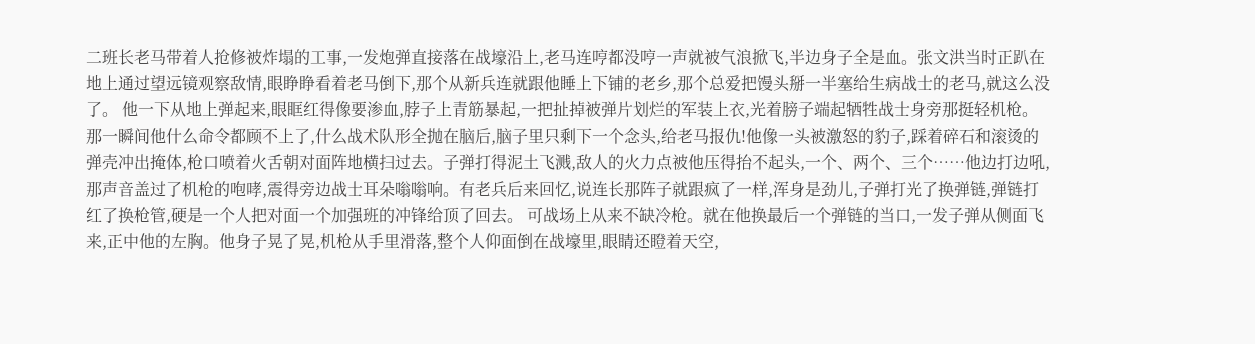二班长老马带着人抢修被炸塌的工事,一发炮弹直接落在战壕沿上,老马连哼都没哼一声就被气浪掀飞,半边身子全是血。张文洪当时正趴在地上通过望远镜观察敌情,眼睁睁看着老马倒下,那个从新兵连就跟他睡上下铺的老乡,那个总爱把馒头掰一半塞给生病战士的老马,就这么没了。 他一下从地上弹起来,眼眶红得像要渗血,脖子上青筋暴起,一把扯掉被弹片划烂的军装上衣,光着膀子端起牺牲战士身旁那挺轻机枪。那一瞬间他什么命令都顾不上了,什么战术队形全抛在脑后,脑子里只剩下一个念头,给老马报仇!他像一头被激怒的豹子,踩着碎石和滚烫的弹壳冲出掩体,枪口喷着火舌朝对面阵地横扫过去。子弹打得泥土飞溅,敌人的火力点被他压得抬不起头,一个、两个、三个……他边打边吼,那声音盖过了机枪的咆哮,震得旁边战士耳朵嗡嗡响。有老兵后来回忆,说连长那阵子就跟疯了一样,浑身是劲儿,子弹打光了换弹链,弹链打红了换枪管,硬是一个人把对面一个加强班的冲锋给顶了回去。 可战场上从来不缺冷枪。就在他换最后一个弹链的当口,一发子弹从侧面飞来,正中他的左胸。他身子晃了晃,机枪从手里滑落,整个人仰面倒在战壕里,眼睛还瞪着天空,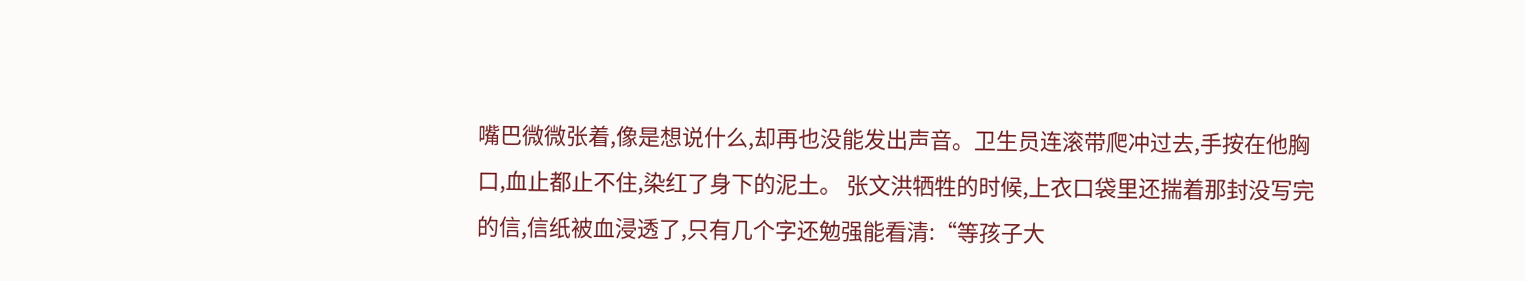嘴巴微微张着,像是想说什么,却再也没能发出声音。卫生员连滚带爬冲过去,手按在他胸口,血止都止不住,染红了身下的泥土。 张文洪牺牲的时候,上衣口袋里还揣着那封没写完的信,信纸被血浸透了,只有几个字还勉强能看清:“等孩子大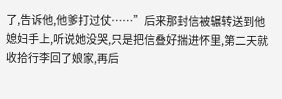了,告诉他,他爹打过仗……”后来那封信被辗转送到他媳妇手上,听说她没哭,只是把信叠好揣进怀里,第二天就收拾行李回了娘家,再后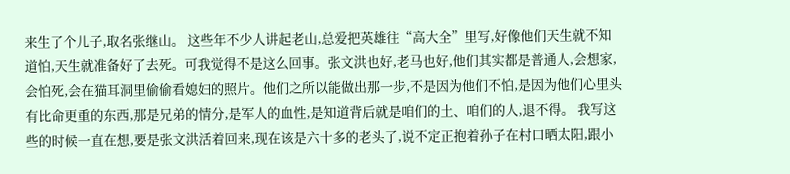来生了个儿子,取名张继山。 这些年不少人讲起老山,总爱把英雄往“高大全”里写,好像他们天生就不知道怕,天生就准备好了去死。可我觉得不是这么回事。张文洪也好,老马也好,他们其实都是普通人,会想家,会怕死,会在猫耳洞里偷偷看媳妇的照片。他们之所以能做出那一步,不是因为他们不怕,是因为他们心里头有比命更重的东西,那是兄弟的情分,是军人的血性,是知道背后就是咱们的土、咱们的人,退不得。 我写这些的时候一直在想,要是张文洪活着回来,现在该是六十多的老头了,说不定正抱着孙子在村口晒太阳,跟小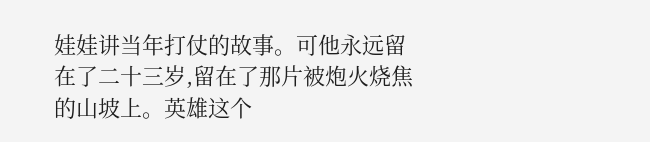娃娃讲当年打仗的故事。可他永远留在了二十三岁,留在了那片被炮火烧焦的山坡上。英雄这个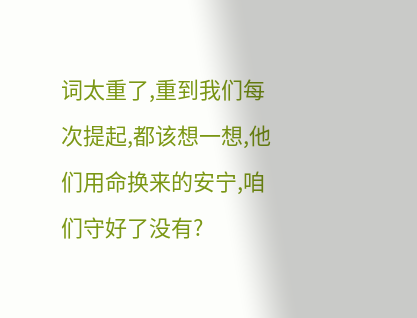词太重了,重到我们每次提起,都该想一想,他们用命换来的安宁,咱们守好了没有?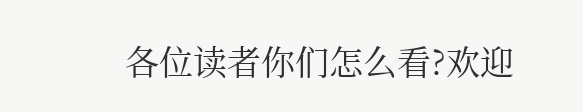各位读者你们怎么看?欢迎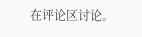在评论区讨论。